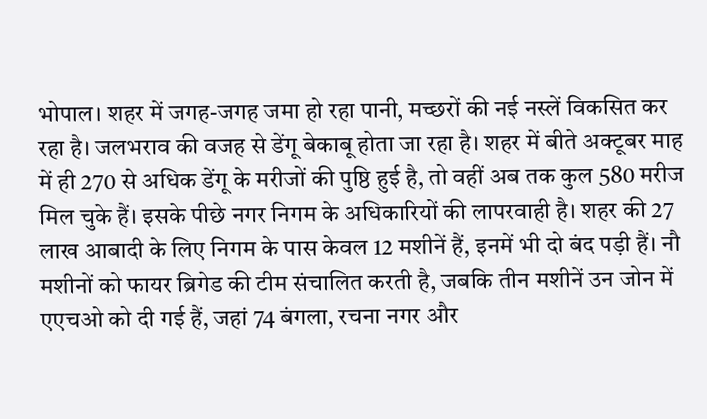भोपाल। शहर में जगह-जगह जमा हो रहा पानी, मच्छरों की नई नस्लें विकसित कर रहा है। जलभराव की वजह से डेंगू बेकाबू होता जा रहा है। शहर में बीते अक्टूबर माह में ही 270 से अधिक डेंगू के मरीजों की पुष्ठि हुई है, तो वहीं अब तक कुल 580 मरीज मिल चुके हैं। इसके पीछे नगर निगम के अधिकारियों की लापरवाही है। शहर की 27 लाख आबादी के लिए निगम के पास केवल 12 मशीनें हैं, इनमें भी दो बंद पड़ी हैं। नौ मशीनों को फायर ब्रिगेड की टीम संचालित करती है, जबकि तीन मशीनें उन जोन में एएचओ को दी गई हैं, जहां 74 बंगला, रचना नगर और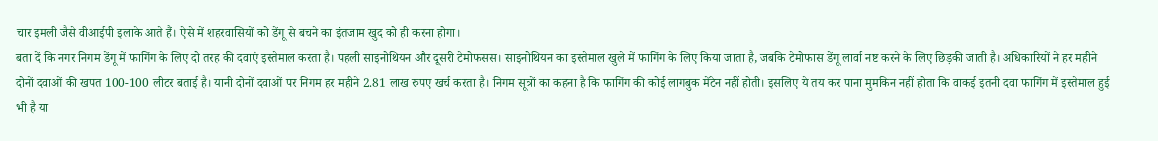चार इमली जैसे वीआईपी इलाके आते हैं। ऐसे में शहरवासियों को डेंगू से बचने का इंतजाम खुद को ही करना होगा।
बता दें कि नगर निगम डेंगू में फागिंग के लिए दो तरह की दवाएं इस्तेमाल करता है। पहली साइनोथियन और दूसरी टेमोफसस। साइनोथियन का इस्तेमाल खुले में फागिंग के लिए किया जाता है, जबकि टेमोफास डेंगू लार्वा नष्ट करने के लिए छिड़की जाती है। अधिकारियों ने हर महीने दोनों दवाओं की खपत 100-100 लीटर बताई है। यानी दोनों दवाओं पर निगम हर महीने 2.81 लाख रुपए खर्च करता है। निगम सूत्रों का कहना है कि फागिंग की कोई लागबुक मेंटेन नहीं होती। इसलिए ये तय कर पाना मुमकिन नहीं होता कि वाकई इतनी दवा फागिंग में इस्तेमाल हुई भी है या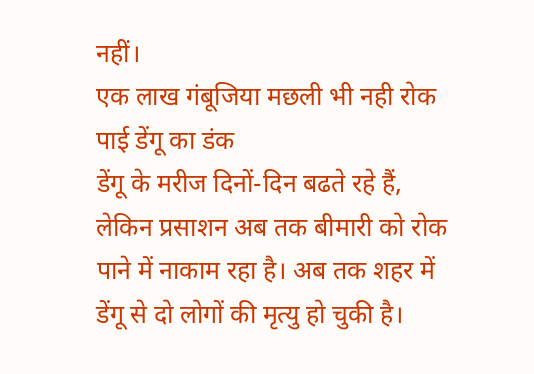नहीं।
एक लाख गंबूजिया मछली भी नही रोक पाई डेंगू का डंक
डेंगू के मरीज दिनों-दिन बढते रहे हैं, लेकिन प्रसाशन अब तक बीमारी को रोक पाने में नाकाम रहा है। अब तक शहर में डेंगू से दो लोगों की मृत्यु हो चुकी है।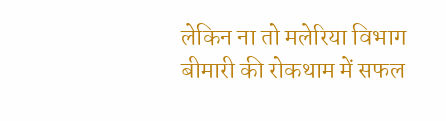लेकिन ना तो मलेरिया विभाग बीमारी की रोकथाम में सफल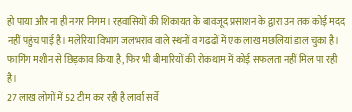हो पाया और ना ही नगर निगम। रहवासियों की शिकायत के बावजूद प्रसाशन के द्वारा उन तक कोई मदद नहीं पहुंच पाई है। मलेरिया विभाग जलभराव वाले स्थनों व गढढों में एक लाख मछलियां डाल चुका है। फागिंग मशीन से छिड़काव किया है, फिर भी बीमारियों की रोकथाम में कोई सफलता नहीं मिल पा रही है।
27 लाख लोगों में 52 टीम कर रही है लार्वा सर्वे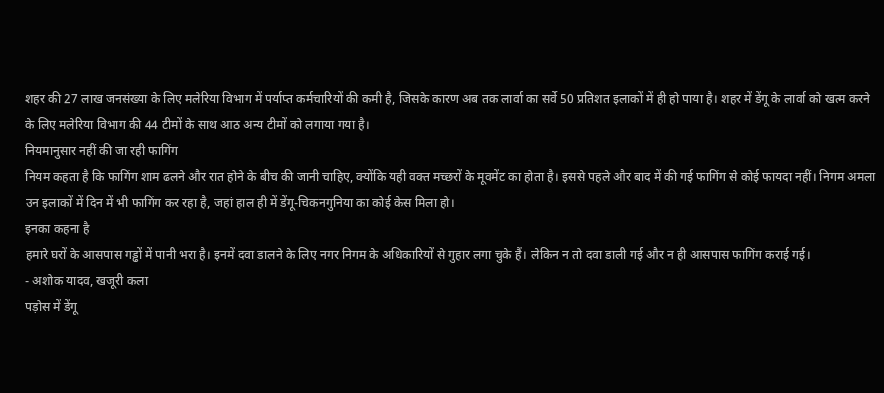शहर की 27 लाख जनसंख्या के लिए मलेरिया विभाग में पर्याप्त कर्मचारियों की कमी है, जिसके कारण अब तक लार्वा का सर्वे 50 प्रतिशत इलाकों में ही हो पाया है। शहर में डेंगू के लार्वा को खत्म करने के लिए मलेरिया विभाग की 44 टीमों के साथ आठ अन्य टीमों को लगाया गया है।
नियमानुसार नहीं की जा रही फागिंग
नियम कहता है कि फागिंग शाम ढलने और रात होने के बीच की जानी चाहिए, क्योंकि यही वक्त मच्छरों के मूवमेंट का होता है। इससे पहले और बाद में की गई फागिंग से कोई फायदा नहीं। निगम अमला उन इलाकों में दिन में भी फागिंग कर रहा है, जहां हाल ही में डेंगू-चिकनगुनिया का कोई केस मिला हो।
इनका कहना है
हमारे घरों के आसपास गड्ढों में पानी भरा है। इनमें दवा डालने के लिए नगर निगम के अधिकारियों से गुहार लगा चुके हैं। लेकिन न तो दवा डाली गई और न ही आसपास फागिंग कराई गई।
- अशोक यादव, खजूरी कला
पड़ोस में डेंगू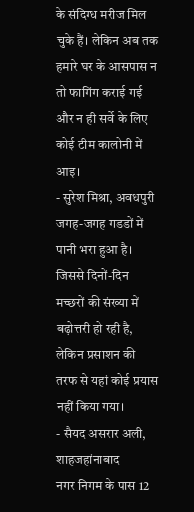के संदिग्ध मरीज मिल चुके हैं। लेकिन अब तक हमारे घर के आसपास न तो फागिंग कराई गई और न ही सर्वे के लिए कोई टीम कालोनी में आइ।
- सुरेश मिश्रा, अवधपुरी
जगह-जगह गडडों में पानी भरा हुआ है। जिससे दिनों-दिन मच्छरों की संख्या में बढ़ोत्तरी हो रही है, लेकिन प्रसाशन की तरफ से यहां कोई प्रयास नहीं किया गया।
- सैयद असरार अली, शाहजहांनाबाद
नगर निगम के पास 12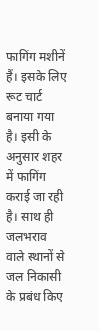फागिंग मशीनें हैं। इसके लिए रूट चार्ट बनाया गया है। इसी के अनुसार शहर में फागिंग कराई जा रही है। साथ ही जलभराव वाले स्थानों से जल निकासी के प्रबंध किए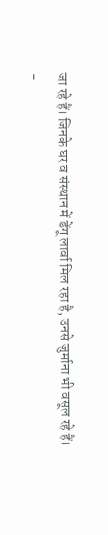जा रहे हैं। जिनके घर व संस्थान में डेंगू लार्वा मिल रहा है, उनसे जुर्माना भी वसूल रहे हैं।
-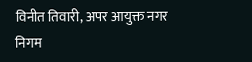विनीत तिवारी, अपर आयुक्त नगर निगम